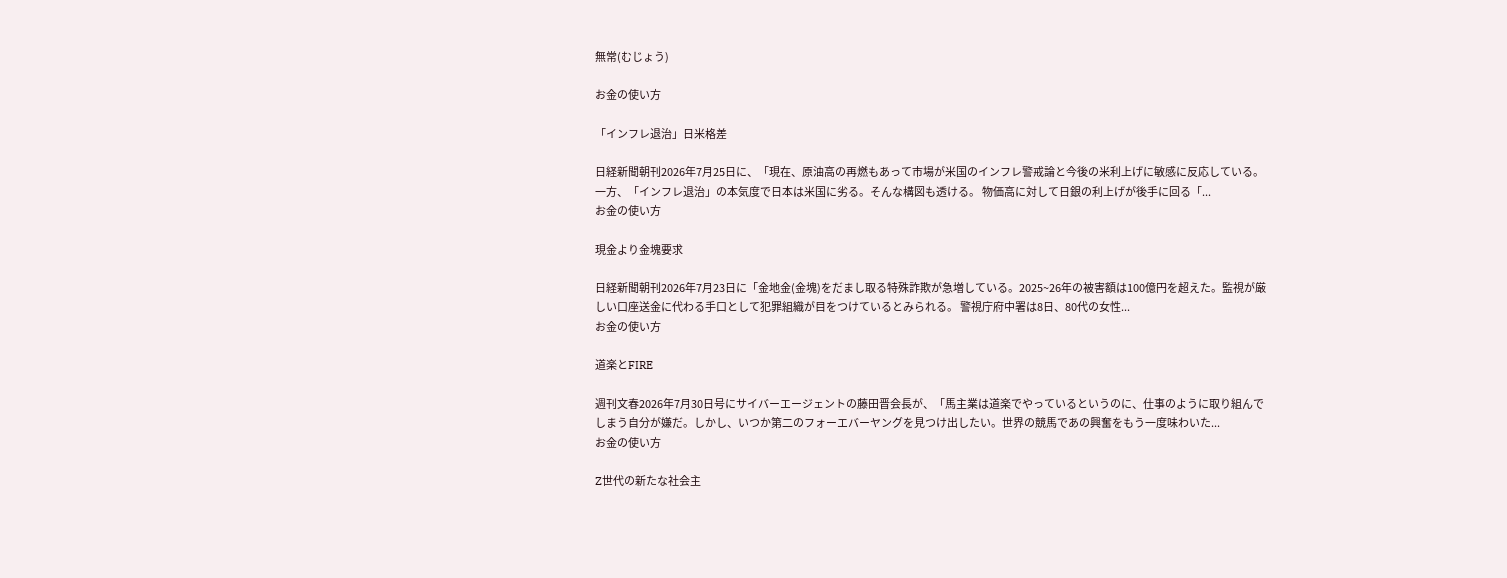無常(むじょう)

お金の使い方

「インフレ退治」日米格差

日経新聞朝刊2026年7月25日に、「現在、原油高の再燃もあって市場が米国のインフレ警戒論と今後の米利上げに敏感に反応している。一方、「インフレ退治」の本気度で日本は米国に劣る。そんな構図も透ける。 物価高に対して日銀の利上げが後手に回る「...
お金の使い方

現金より金塊要求

日経新聞朝刊2026年7月23日に「金地金(金塊)をだまし取る特殊詐欺が急増している。2025~26年の被害額は100億円を超えた。監視が厳しい口座送金に代わる手口として犯罪組織が目をつけているとみられる。 警視庁府中署は8日、80代の女性...
お金の使い方

道楽とFIRE

週刊文春2026年7月30日号にサイバーエージェントの藤田晋会長が、「馬主業は道楽でやっているというのに、仕事のように取り組んでしまう自分が嫌だ。しかし、いつか第二のフォーエバーヤングを見つけ出したい。世界の競馬であの興奮をもう一度味わいた...
お金の使い方

Z世代の新たな社会主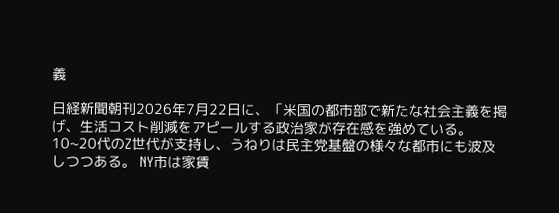義

日経新聞朝刊2026年7月22日に、「米国の都市部で新たな社会主義を掲げ、生活コスト削減をアピールする政治家が存在感を強めている。10~20代のZ世代が支持し、うねりは民主党基盤の様々な都市にも波及しつつある。 NY市は家賃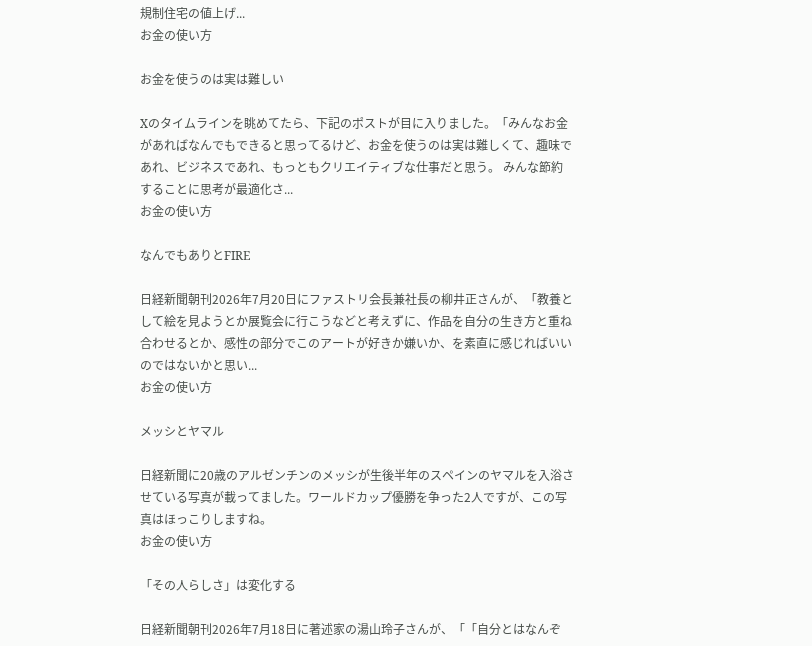規制住宅の値上げ...
お金の使い方

お金を使うのは実は難しい

Xのタイムラインを眺めてたら、下記のポストが目に入りました。「みんなお金があればなんでもできると思ってるけど、お金を使うのは実は難しくて、趣味であれ、ビジネスであれ、もっともクリエイティブな仕事だと思う。 みんな節約することに思考が最適化さ...
お金の使い方

なんでもありとFIRE

日経新聞朝刊2026年7月20日にファストリ会長兼社長の柳井正さんが、「教養として絵を見ようとか展覧会に行こうなどと考えずに、作品を自分の生き方と重ね合わせるとか、感性の部分でこのアートが好きか嫌いか、を素直に感じればいいのではないかと思い...
お金の使い方

メッシとヤマル

日経新聞に20歳のアルゼンチンのメッシが生後半年のスペインのヤマルを入浴させている写真が載ってました。ワールドカップ優勝を争った2人ですが、この写真はほっこりしますね。
お金の使い方

「その人らしさ」は変化する

日経新聞朝刊2026年7月18日に著述家の湯山玲子さんが、「「自分とはなんぞ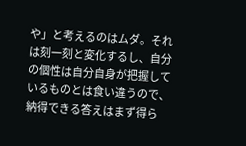や」と考えるのはムダ。それは刻一刻と変化するし、自分の個性は自分自身が把握しているものとは食い違うので、納得できる答えはまず得ら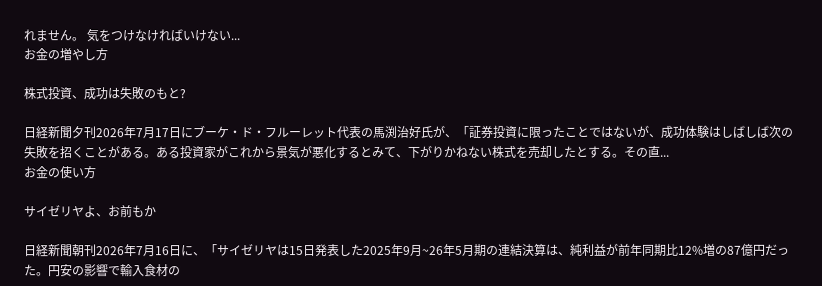れません。 気をつけなければいけない...
お金の増やし方

株式投資、成功は失敗のもと?

日経新聞夕刊2026年7月17日にブーケ・ド・フルーレット代表の馬渕治好氏が、「証券投資に限ったことではないが、成功体験はしばしば次の失敗を招くことがある。ある投資家がこれから景気が悪化するとみて、下がりかねない株式を売却したとする。その直...
お金の使い方

サイゼリヤよ、お前もか

日経新聞朝刊2026年7月16日に、「サイゼリヤは15日発表した2025年9月~26年5月期の連結決算は、純利益が前年同期比12%増の87億円だった。円安の影響で輸入食材の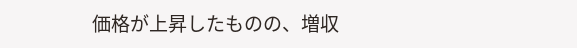価格が上昇したものの、増収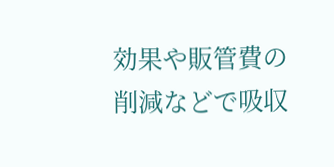効果や販管費の削減などで吸収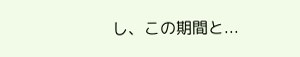し、この期間と...